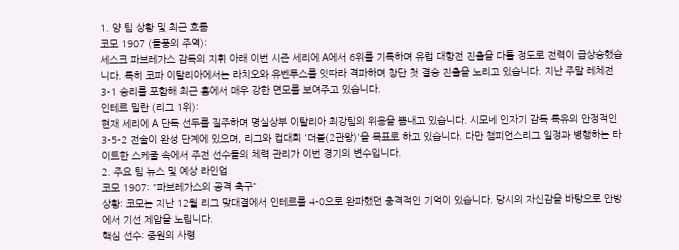1. 양 팀 상황 및 최근 흐름
코모 1907 (돌풍의 주역):
세스크 파브레가스 감독의 지휘 아래 이번 시즌 세리에 A에서 6위를 기록하며 유럽 대항전 진출을 다툴 정도로 전력이 급상승했습니다. 특히 코파 이탈리아에서는 라치오와 유벤투스를 잇따라 격파하며 창단 첫 결승 진출을 노리고 있습니다. 지난 주말 레체전 3-1 승리를 포함해 최근 홈에서 매우 강한 면모를 보여주고 있습니다.
인테르 밀란 (리그 1위):
현재 세리에 A 단독 선두를 질주하며 명실상부 이탈리아 최강팀의 위용을 뽐내고 있습니다. 시모네 인자기 감독 특유의 안정적인 3-5-2 전술이 완성 단계에 있으며, 리그와 컵대회 '더블(2관왕)'을 목표로 하고 있습니다. 다만 챔피언스리그 일정과 병행하는 타이트한 스케줄 속에서 주전 선수들의 체력 관리가 이번 경기의 변수입니다.
2. 주요 팀 뉴스 및 예상 라인업
코모 1907: "파브레가스의 공격 축구"
상황: 코모는 지난 12월 리그 맞대결에서 인테르를 4-0으로 완파했던 충격적인 기억이 있습니다. 당시의 자신감을 바탕으로 안방에서 기선 제압을 노립니다.
핵심 선수: 중원의 사령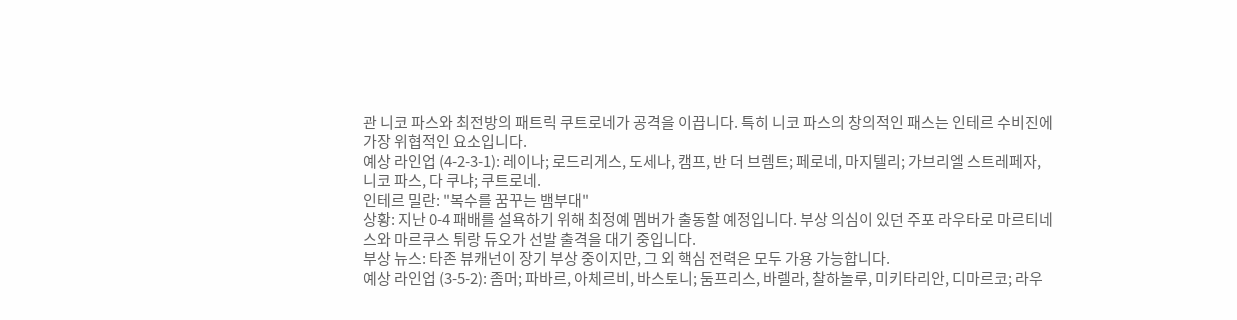관 니코 파스와 최전방의 패트릭 쿠트로네가 공격을 이끕니다. 특히 니코 파스의 창의적인 패스는 인테르 수비진에 가장 위협적인 요소입니다.
예상 라인업 (4-2-3-1): 레이나; 로드리게스, 도세나, 캠프, 반 더 브렘트; 페로네, 마지텔리; 가브리엘 스트레페자, 니코 파스, 다 쿠냐; 쿠트로네.
인테르 밀란: "복수를 꿈꾸는 뱀부대"
상황: 지난 0-4 패배를 설욕하기 위해 최정예 멤버가 출동할 예정입니다. 부상 의심이 있던 주포 라우타로 마르티네스와 마르쿠스 튀랑 듀오가 선발 출격을 대기 중입니다.
부상 뉴스: 타존 뷰캐넌이 장기 부상 중이지만, 그 외 핵심 전력은 모두 가용 가능합니다.
예상 라인업 (3-5-2): 좀머; 파바르, 아체르비, 바스토니; 둠프리스, 바렐라, 찰하놀루, 미키타리안, 디마르코; 라우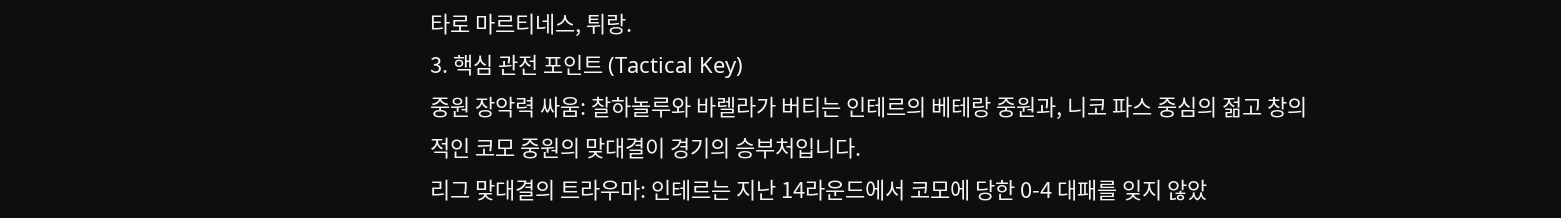타로 마르티네스, 튀랑.
3. 핵심 관전 포인트 (Tactical Key)
중원 장악력 싸움: 찰하놀루와 바렐라가 버티는 인테르의 베테랑 중원과, 니코 파스 중심의 젊고 창의적인 코모 중원의 맞대결이 경기의 승부처입니다.
리그 맞대결의 트라우마: 인테르는 지난 14라운드에서 코모에 당한 0-4 대패를 잊지 않았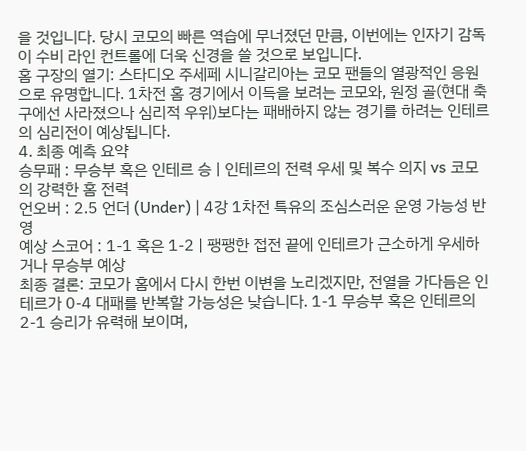을 것입니다. 당시 코모의 빠른 역습에 무너졌던 만큼, 이번에는 인자기 감독이 수비 라인 컨트롤에 더욱 신경을 쓸 것으로 보입니다.
홈 구장의 열기: 스타디오 주세페 시니갈리아는 코모 팬들의 열광적인 응원으로 유명합니다. 1차전 홈 경기에서 이득을 보려는 코모와, 원정 골(현대 축구에선 사라졌으나 심리적 우위)보다는 패배하지 않는 경기를 하려는 인테르의 심리전이 예상됩니다.
4. 최종 예측 요약
승무패 : 무승부 혹은 인테르 승 | 인테르의 전력 우세 및 복수 의지 vs 코모의 강력한 홈 전력
언오버 : 2.5 언더 (Under) | 4강 1차전 특유의 조심스러운 운영 가능성 반영
예상 스코어 : 1-1 혹은 1-2 | 팽팽한 접전 끝에 인테르가 근소하게 우세하거나 무승부 예상
최종 결론: 코모가 홈에서 다시 한번 이변을 노리겠지만, 전열을 가다듬은 인테르가 0-4 대패를 반복할 가능성은 낮습니다. 1-1 무승부 혹은 인테르의 2-1 승리가 유력해 보이며,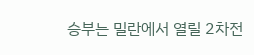승부는 밀란에서 열릴 2차전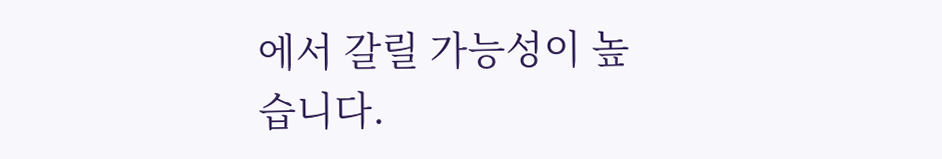에서 갈릴 가능성이 높습니다.